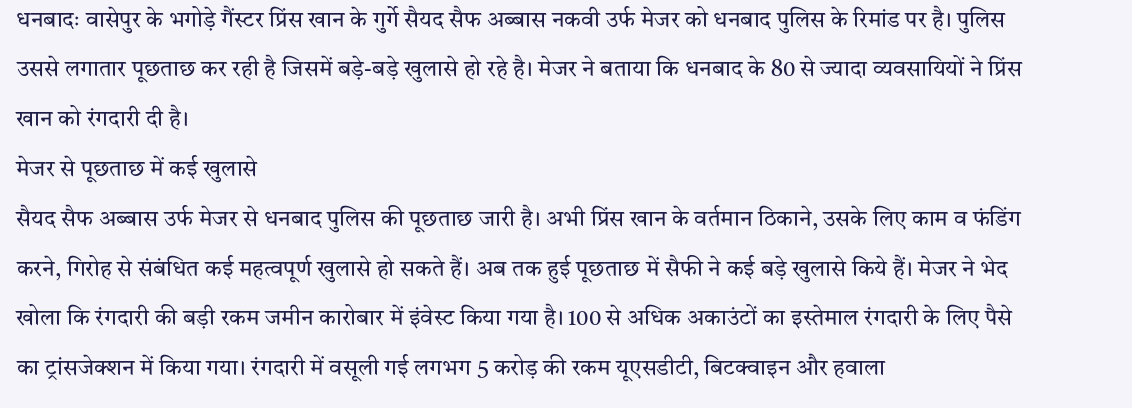धनबादः वासेपुर के भगोड़े गैंस्टर प्रिंस खान के गुर्गे सैयद सैफ अब्बास नकवी उर्फ मेजर को धनबाद पुलिस के रिमांड पर है। पुलिस उससे लगातार पूछताछ कर रही है जिसमें बड़े-बड़े खुलासे हो रहे है। मेजर ने बताया कि धनबाद के 80 से ज्यादा व्यवसायियों ने प्रिंस खान को रंगदारी दी है।
मेजर से पूछताछ में कई खुलासे
सैयद सैफ अब्बास उर्फ मेजर से धनबाद पुलिस की पूछताछ जारी है। अभी प्रिंस खान के वर्तमान ठिकाने, उसके लिए काम व फंडिंग करने, गिरोह से संबंधित कई महत्वपूर्ण खुलासे हो सकते हैं। अब तक हुई पूछताछ में सैफी ने कई बड़े खुलासे किये हैं। मेजर ने भेद खोला कि रंगदारी की बड़ी रकम जमीन कारोबार में इंवेस्ट किया गया है। 100 से अधिक अकाउंटों का इस्तेमाल रंगदारी के लिए पैसे का ट्रांसजेक्शन में किया गया। रंगदारी में वसूली गई लगभग 5 करोड़ की रकम यूएसडीटी, बिटक्वाइन और हवाला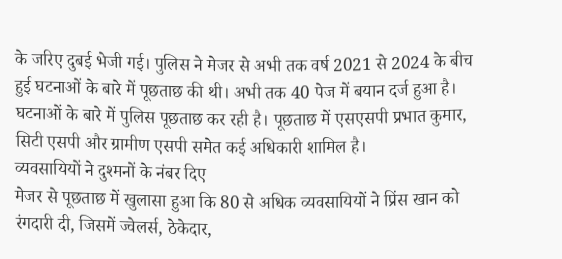के जरिए दुबई भेजी गई। पुलिस ने मेजर से अभी तक वर्ष 2021 से 2024 के बीच हुई घटनाओं के बारे में पूछताछ की थी। अभी तक 40 पेज में बयान दर्ज हुआ है। घटनाओं के बारे में पुलिस पूछताछ कर रही है। पूछताछ में एसएसपी प्रभात कुमार, सिटी एसपी और ग्रामीण एसपी समेत कई अधिकारी शामिल है।
व्यवसायियों ने दुश्मनों के नंबर दिए
मेजर से पूछताछ में खुलासा हुआ कि 80 से अधिक व्यवसायियों ने प्रिंस खान को रंगदारी दी, जिसमें ज्वेलर्स, ठेकेदार,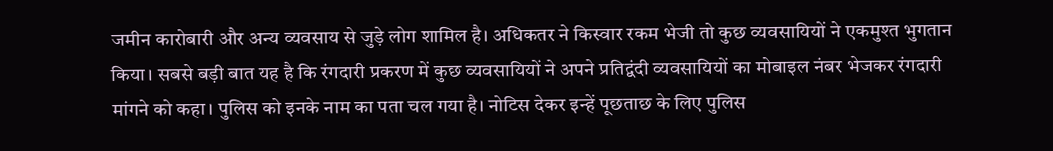जमीन कारोबारी और अन्य व्यवसाय से जुड़े लोग शामिल है। अधिकतर ने किस्वार रकम भेजी तो कुछ व्यवसायियों ने एकमुश्त भुगतान किया। सबसे बड़ी बात यह है कि रंगदारी प्रकरण में कुछ व्यवसायियों ने अपने प्रतिद्वंदी व्यवसायियों का मोबाइल नंबर भेजकर रंगदारी मांगने को कहा। पुलिस को इनके नाम का पता चल गया है। नोटिस देकर इन्हें पूछताछ के लिए पुलिस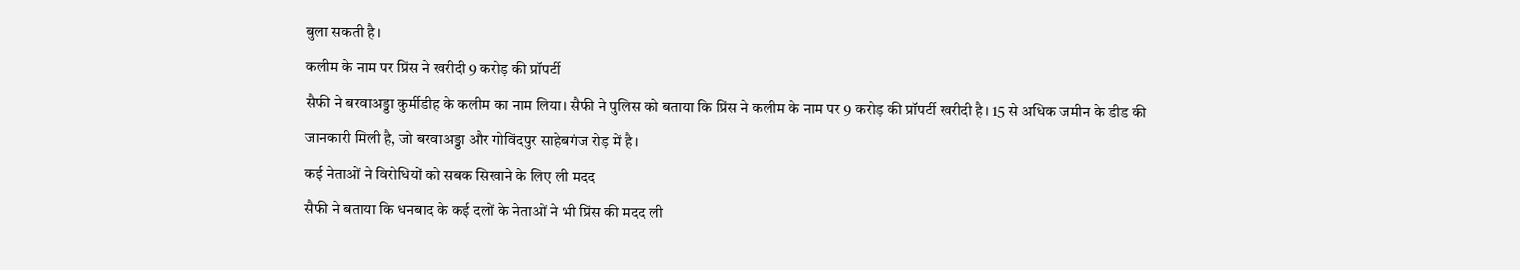बुला सकती है।
कलीम के नाम पर प्रिंस ने खरीदी 9 करोड़ की प्रॉपर्टी
सैफी ने बरवाअड्डा कुर्मीडीह के कलीम का नाम लिया। सैफी ने पुलिस को बताया कि प्रिंस ने कलीम के नाम पर 9 करोड़ की प्रॉपर्टी खरीदी है। 15 से अधिक जमीन के डीड की जानकारी मिली है, जो बरवाअड्डा और गोविंदपुर साहेबगंज रोड़ में है।
कई नेताओं ने विरोधियों को सबक सिखाने के लिए ली मदद
सैफी ने बताया कि धनबाद के कई दलों के नेताओं ने भी प्रिंस की मदद ली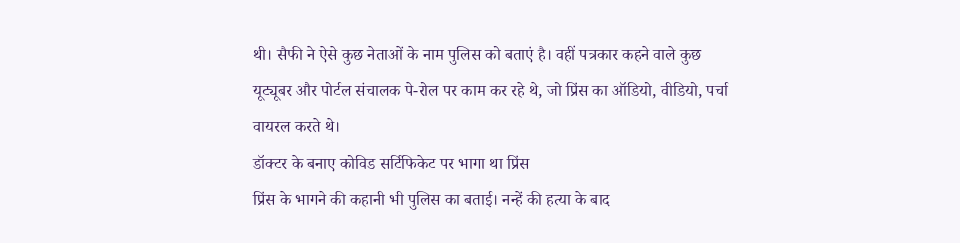थी। सैफी ने ऐसे कुछ नेताओं के नाम पुलिस को बताएं है। वहीं पत्रकार कहने वाले कुछ यूट्यूबर और पोर्टल संचालक पे-रोल पर काम कर रहे थे, जो प्रिंस का ऑडियो, वीडियो, पर्चा वायरल करते थे।
डॉक्टर के बनाए कोविड सर्टिफिकेट पर भागा था प्रिंस
प्रिंस के भागने की कहानी भी पुलिस का बताई। नन्हें की हत्या के बाद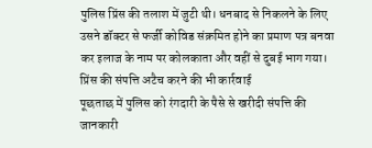पुलिस प्रिंस की तलाश में जुटी थी। धनबाद से निकलने के लिए उसने डॉक्टर से फर्जी कोविड संक्रमित होने का प्रमाण पत्र बनवा कर इलाज के नाम पर कोलकाता और वहीं से दुबई भाग गया।
प्रिंस की संपत्ति अटैच करने की भी कार्रवाई
पूछताछ में पुलिस को रंगदारी के पैसे से खरीदी संपत्ति की जानकारी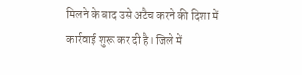मिलने के बाद उसे अटैच करने की दिशा में कार्रवाई शुरू कर दी है। जिले में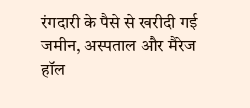रंगदारी के पैसे से खरीदी गई जमीन, अस्पताल और मैरेज हॉल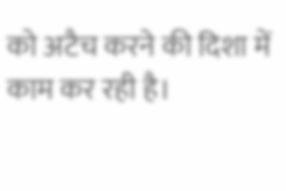को अटैच करने की दिशा में काम कर रही है।